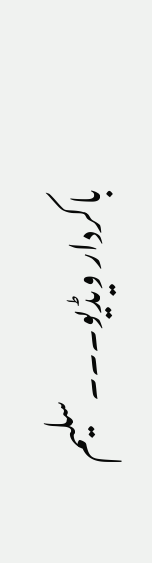باکردار ویڈیو۔۔۔سلیم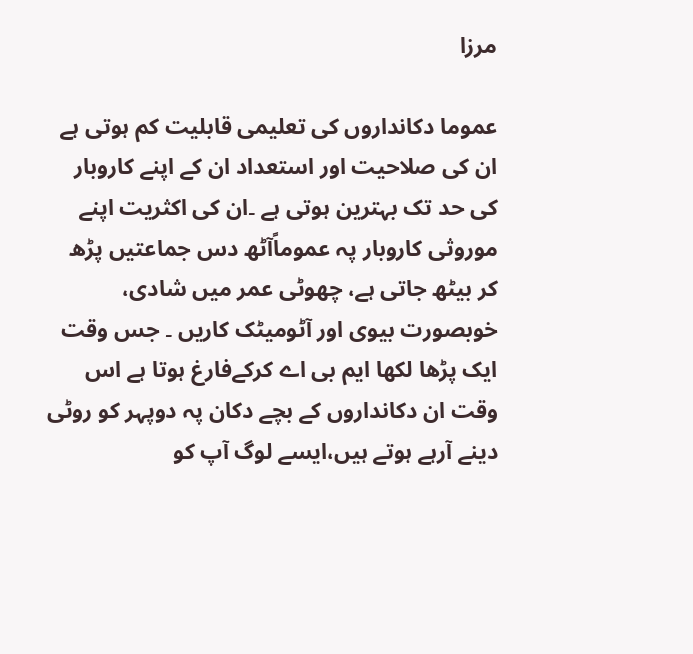مرزا

عموما دکانداروں کی تعلیمی قابلیت کم ہوتی ہے ان کی صلاحیت اور استعداد ان کے اپنے کاروبار کی حد تک بہترین ہوتی ہے ۔ان کی اکثریت اپنے موروثی کاروبار پہ عموماًآٹھ دس جماعتیں پڑھ کر بیٹھ جاتی ہے، چھوٹی عمر میں شادی، خوبصورت بیوی اور آٹومیٹک کاریں ۔ جس وقت ایک پڑھا لکھا ایم بی اے کرکےفارغ ہوتا ہے اس وقت ان دکانداروں کے بچے دکان پہ دوپہر کو روٹی دینے آرہے ہوتے ہیں،ایسے لوگ آپ کو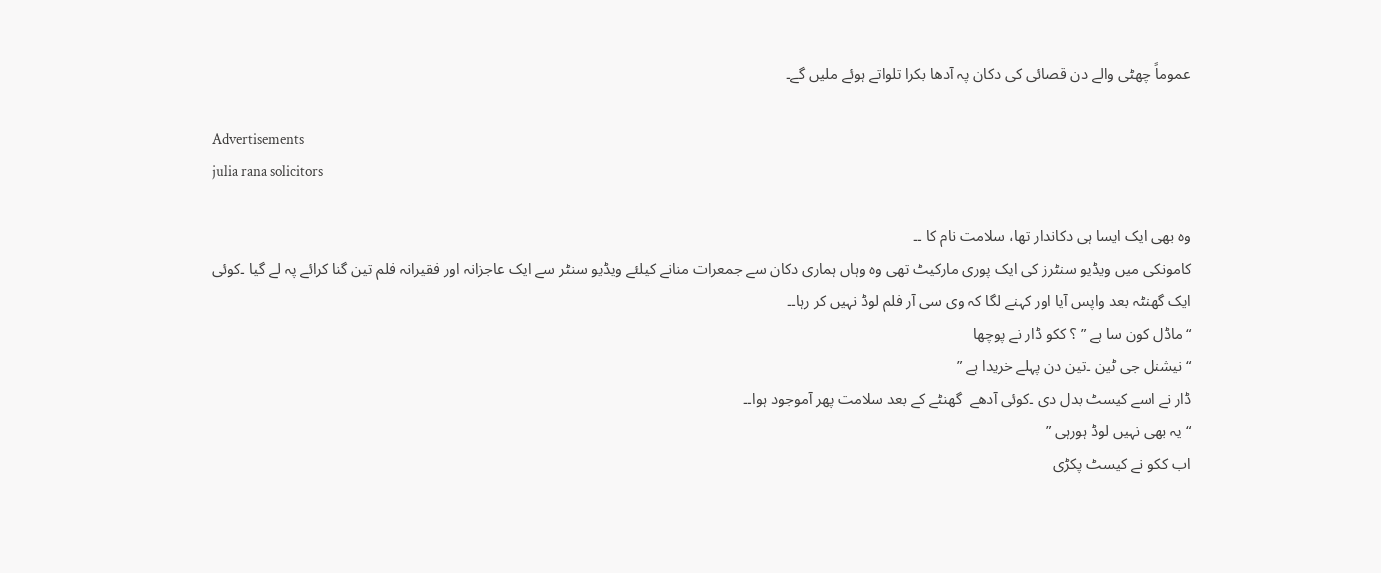عموماً چھٹی والے دن قصائی کی دکان پہ آدھا بکرا تلواتے ہوئے ملیں گے۔

Advertisements
julia rana solicitors

وہ بھی ایک ایسا ہی دکاندار تھا، سلامت نام کا ۔۔
کامونکی میں ویڈیو سنٹرز کی ایک پوری مارکیٹ تھی وہ وہاں ہماری دکان سے جمعرات منانے کیلئے ویڈیو سنٹر سے ایک عاجزانہ اور فقیرانہ فلم تین گنا کرائے پہ لے گیا ۔کوئی ایک گھنٹہ بعد واپس آیا اور کہنے لگا کہ وی سی آر فلم لوڈ نہیں کر رہا۔۔
“ماڈل کون سا ہے ” ؟ ککو ڈار نے پوچھا
“نیشنل جی ٹین ۔تین دن پہلے خریدا ہے ”
ڈار نے اسے کیسٹ بدل دی ۔کوئی آدھے  گھنٹے کے بعد سلامت پھر آموجود ہوا۔۔
“یہ بھی نہیں لوڈ ہورہی ”
اب ککو نے کیسٹ پکڑی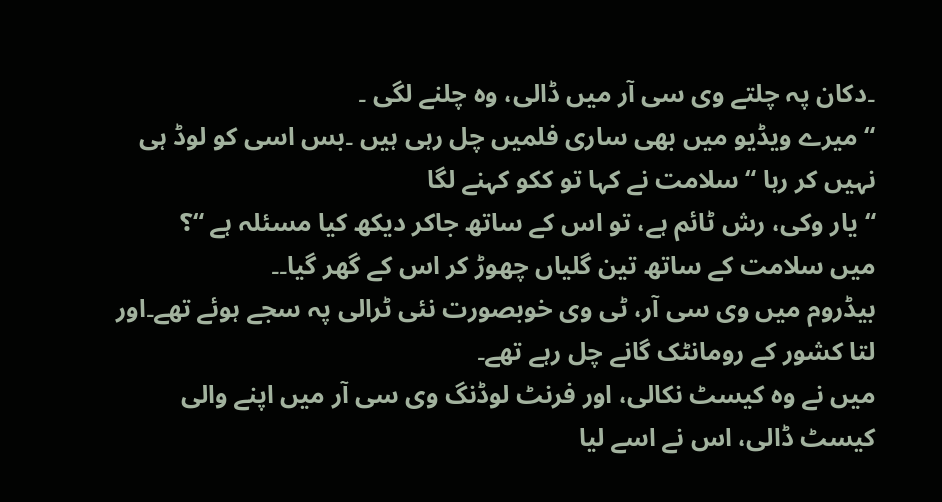۔دکان پہ چلتے وی سی آر میں ڈالی، وہ چلنے لگی ۔
“میرے ویڈیو میں بھی ساری فلمیں چل رہی ہیں ۔بس اسی کو لوڈ ہی نہیں کر رہا “سلامت نے کہا تو ککو کہنے لگا
“یار وکی، رش ٹائم ہے، تو اس کے ساتھ جاکر دیکھ کیا مسئلہ ہے “؟
میں سلامت کے ساتھ تین گلیاں چھوڑ کر اس کے گھر گیا۔۔
بیڈروم میں وی سی آر، ٹی وی خوبصورت نئی ٹرالی پہ سجے ہوئے تھے۔اور لتا کشور کے رومانٹک گانے چل رہے تھے۔
میں نے وہ کیسٹ نکالی، اور فرنٹ لوڈنگ وی سی آر میں اپنے والی کیسٹ ڈالی، اس نے اسے لیا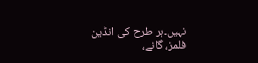نہیں۔ہر طرح کی انڈین فلمز، گانے،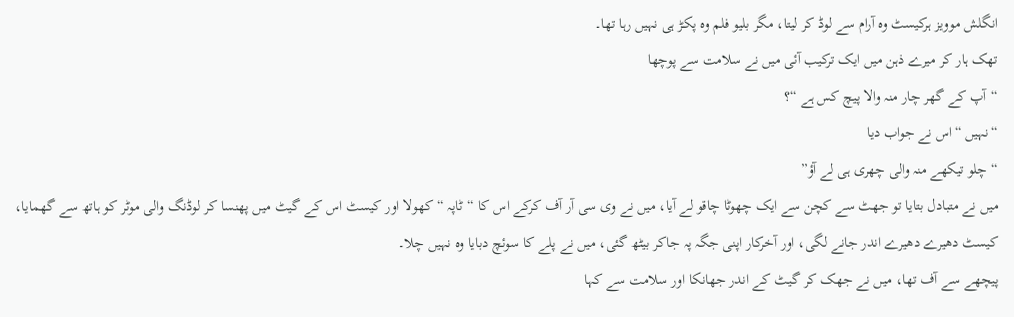انگلش موویز ہرکیسٹ وہ آرام سے لوڈ کر لیتا، مگر بلیو فلم وہ پکڑ ہی نہیں رہا تھا۔
تھک ہار کر میرے ذہن میں ایک ترکیب آئی میں نے سلامت سے پوچھا
“آپ کے گھر چار منہ والا پیچ کس ہے “؟
“نہیں “اس نے جواب دیا
“چلو تیکھے منہ والی چھری ہی لے آؤ”
میں نے متبادل بتایا تو جھٹ سے کچن سے ایک چھوٹا چاقو لے آیا، میں نے وی سی آر آف کرکے اس کا “ٹاپہ “کھولا اور کیسٹ اس کے گیٹ میں پھنسا کر لوڈنگ والی موٹر کو ہاتھ سے گھمایا، کیسٹ دھیرے دھیرے اندر جانے لگی، اور آخرکار اپنی جگہ پہ جاکر بیٹھ گئی، میں نے پلے کا سوئچ دبایا وہ نہیں چلا۔
پیچھے سے آف تھا، میں نے جھک کر گیٹ کے اندر جھانکا اور سلامت سے کہا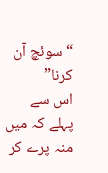“سوئچ آن کرنا”
اس سے پہلے کہ میں منہ پرے کر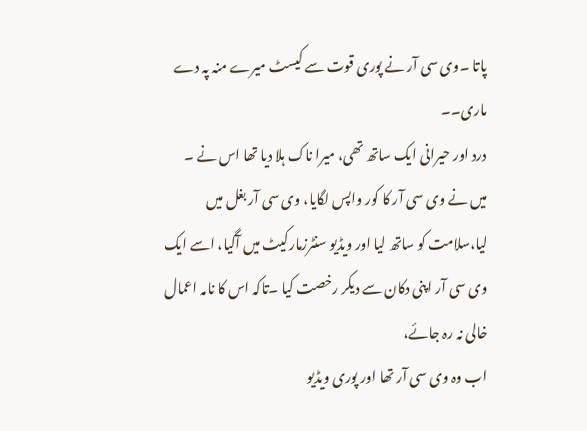پاتا ۔وی سی آر نے پوری قوت سے کیسٹ میرے منہ پہ دے ماری۔۔
درد اور حیرانی ایک ساتھ تھی، میرا ناک ہلا دیا تھا اس نے ۔
میں نے وی سی آر کا کور واپس لگایا، وی سی آر بغل میں لیا،سلامت کو ساتھ لیا اور ویڈیو سنٹرزمارکیٹ میں آگیا، اسے ایک وی سی آر اپنی دکان سے دیکر رخصت کیا ۔تاکہ اس کا نامہ اعمال خالی نہ رہ جائے،
اب وہ وی سی آر تھا اور پوری ویڈیو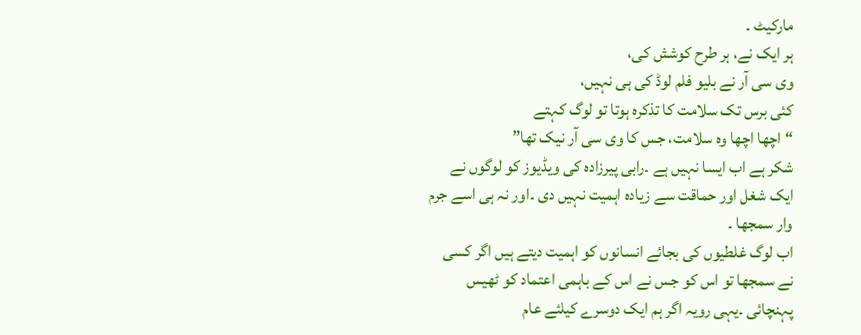مارکیٹ ۔
ہر ایک نے، ہر طرح کوشش کی،
وی سی آر نے بلیو فلم لوڈ کی ہی نہیں،
کئی برس تک سلامت کا تذکرہ ہوتا تو لوگ کہتے
“اچھا اچھا وہ سلامت، جس کا وی سی آر نیک تھا”
شکر ہے اب ایسا نہیں ہے ۔رابی پیرزادہ کی ویڈیوز کو لوگوں نے ایک شغل اور حماقت سے زیادہ اہمیت نہیں دی ۔اور نہ ہی اسے جرم وار سمجھا ۔
اب لوگ غلطیوں کی بجائے انسانوں کو اہمیت دیتے ہیں اگر کسی نے سمجھا تو اس کو جس نے اس کے باہمی اعتماد کو ٹھیس پہنچائی ۔یہی رویہ اگر ہم ایک دوسرے کیلئے عام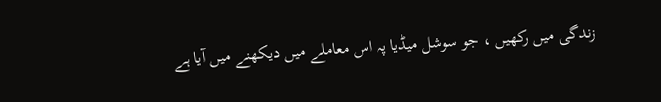زندگی میں رکھیں ، جو سوشل میڈیا پہ اس معاملے میں دیکھنے میں آیا ہے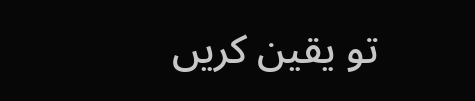تو یقین کریں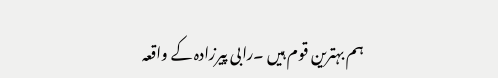ہم بہترین قوم ہیں ۔رابی پیرزادہ کے واقعہ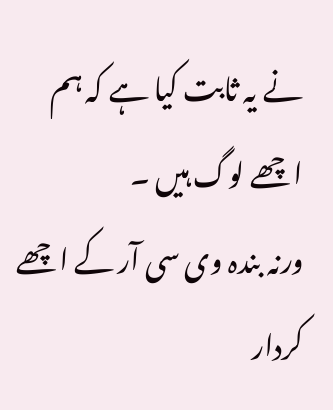نے یہ ثابت کیا ہے کہ ہم اچھے لوگ ہیں ۔
ورنہ بندہ وی سی آر کے اچھے کردار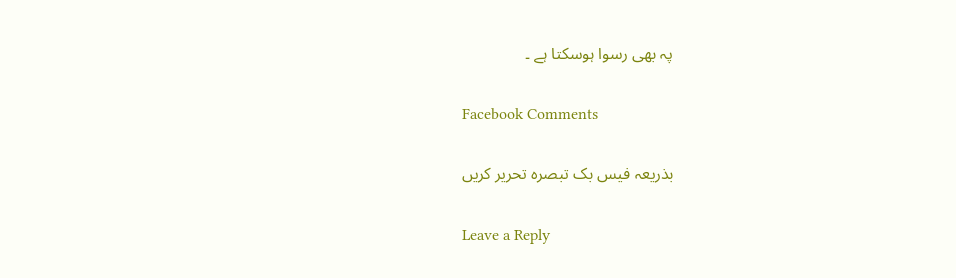پہ بھی رسوا ہوسکتا ہے ۔

Facebook Comments

بذریعہ فیس بک تبصرہ تحریر کریں

Leave a Reply